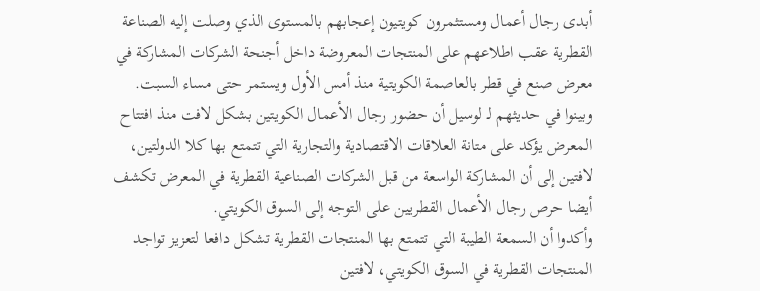أبدى رجال أعمال ومستثمرون كويتيون إعجابهم بالمستوى الذي وصلت إليه الصناعة القطرية عقب اطلاعهم على المنتجات المعروضة داخل أجنحة الشركات المشاركة في معرض صنع في قطر بالعاصمة الكويتية منذ أمس الأول ويستمر حتى مساء السبت.
وبينوا في حديثهم لـ لوسيل أن حضور رجال الأعمال الكويتين بشكل لافت منذ افتتاح المعرض يؤكد على متانة العلاقات الاقتصادية والتجارية التي تتمتع بها كلا الدولتين، لافتين إلى أن المشاركة الواسعة من قبل الشركات الصناعية القطرية في المعرض تكشف أيضا حرص رجال الأعمال القطريين على التوجه إلى السوق الكويتي.
وأكدوا أن السمعة الطيبة التي تتمتع بها المنتجات القطرية تشكل دافعا لتعزيز تواجد المنتجات القطرية في السوق الكويتي، لافتين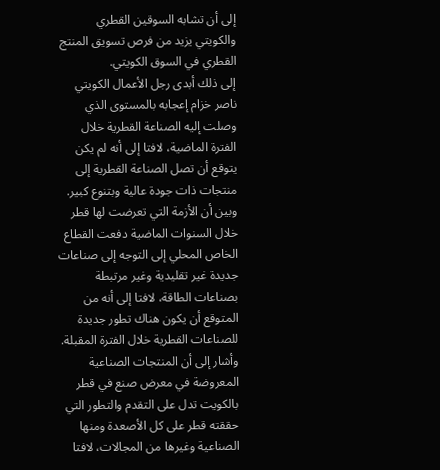إلى أن تشابه السوقين القطري والكويتي يزيد من فرص تسويق المنتج القطري في السوق الكويتي.
إلى ذلك أبدى رجل الأعمال الكويتي ناصر خزام إعجابه بالمستوى الذي وصلت إليه الصناعة القطرية خلال الفترة الماضية، لافتا إلى أنه لم يكن يتوقع أن تصل الصناعة القطرية إلى منتجات ذات جودة عالية وبتنوع كبير.
وبين أن الأزمة التي تعرضت لها قطر خلال السنوات الماضية دفعت القطاع الخاص المحلي إلى التوجه إلى صناعات جديدة غير تقليدية وغير مرتبطة بصناعات الطاقة، لافتا إلى أنه من المتوقع أن يكون هناك تطور جديدة للصناعات القطرية خلال الفترة المقبلة.
وأشار إلى أن المنتجات الصناعية المعروضة في معرض صنع في قطر بالكويت تدل على التقدم والتطور التي حققته قطر على كل الأصعدة ومنها الصناعية وغيرها من المجالات، لافتا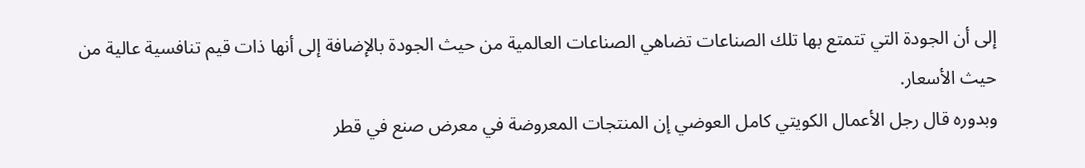إلى أن الجودة التي تتمتع بها تلك الصناعات تضاهي الصناعات العالمية من حيث الجودة بالإضافة إلى أنها ذات قيم تنافسية عالية من حيث الأسعار.
وبدوره قال رجل الأعمال الكويتي كامل العوضي إن المنتجات المعروضة في معرض صنع في قطر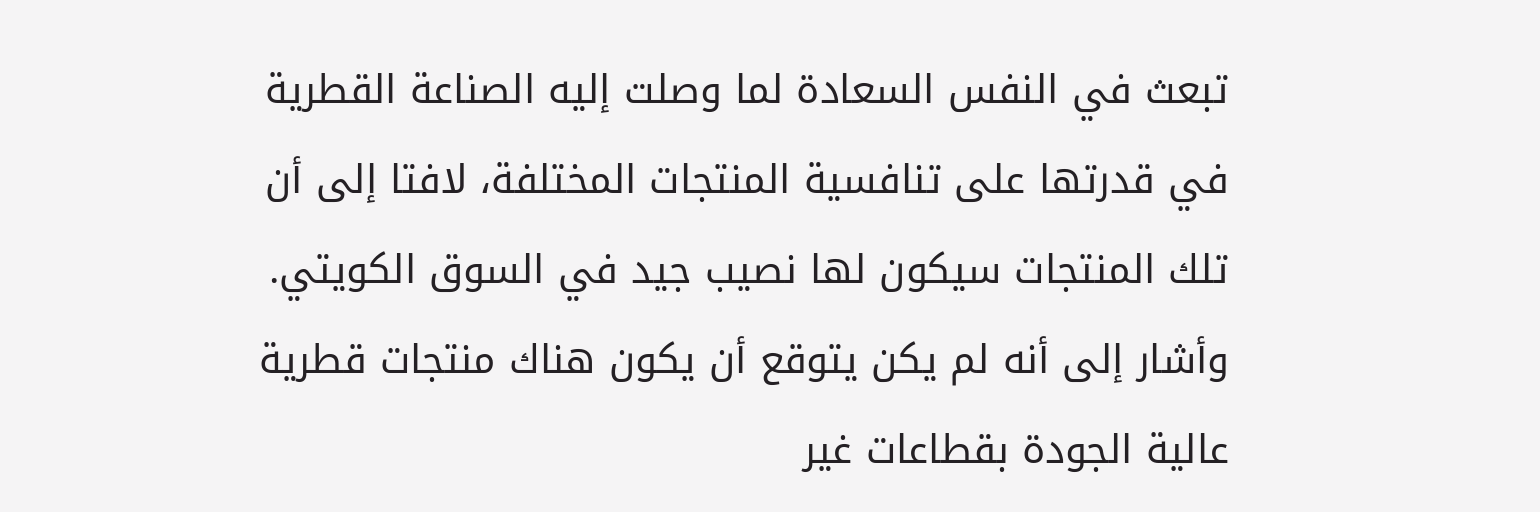تبعث في النفس السعادة لما وصلت إليه الصناعة القطرية في قدرتها على تنافسية المنتجات المختلفة، لافتا إلى أن تلك المنتجات سيكون لها نصيب جيد في السوق الكويتي.
وأشار إلى أنه لم يكن يتوقع أن يكون هناك منتجات قطرية عالية الجودة بقطاعات غير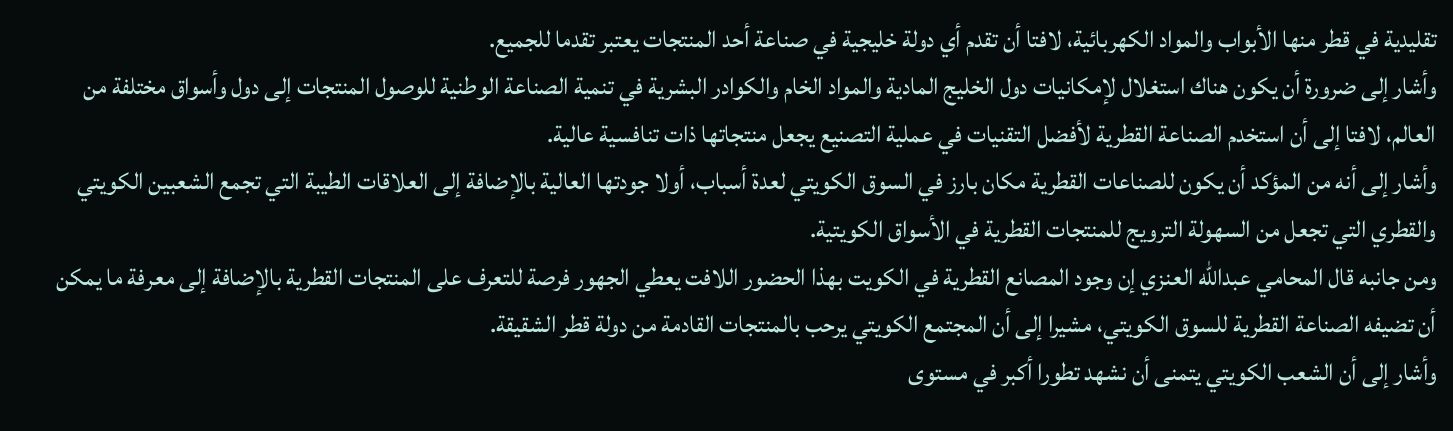تقليدية في قطر منها الأبواب والمواد الكهربائية، لافتا أن تقدم أي دولة خليجية في صناعة أحد المنتجات يعتبر تقدما للجميع.
وأشار إلى ضرورة أن يكون هناك استغلال لإمكانيات دول الخليج المادية والمواد الخام والكوادر البشرية في تنمية الصناعة الوطنية للوصول المنتجات إلى دول وأسواق مختلفة من العالم، لافتا إلى أن استخدم الصناعة القطرية لأفضل التقنيات في عملية التصنيع يجعل منتجاتها ذات تنافسية عالية.
وأشار إلى أنه من المؤكد أن يكون للصناعات القطرية مكان بارز في السوق الكويتي لعدة أسباب، أولا جودتها العالية بالإضافة إلى العلاقات الطيبة التي تجمع الشعبين الكويتي والقطري التي تجعل من السهولة الترويج للمنتجات القطرية في الأسواق الكويتية.
ومن جانبه قال المحامي عبدالله العنزي إن وجود المصانع القطرية في الكويت بهذا الحضور اللافت يعطي الجهور فرصة للتعرف على المنتجات القطرية بالإضافة إلى معرفة ما يمكن أن تضيفه الصناعة القطرية للسوق الكويتي، مشيرا إلى أن المجتمع الكويتي يرحب بالمنتجات القادمة من دولة قطر الشقيقة.
وأشار إلى أن الشعب الكويتي يتمنى أن نشهد تطورا أكبر في مستوى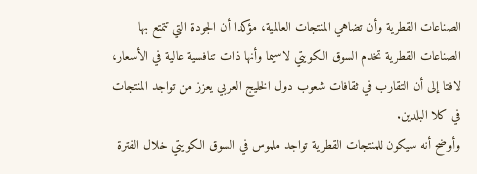الصناعات القطرية وأن تضاهي المنتجات العالمية، مؤكدا أن الجودة التي تتمتع بها الصناعات القطرية تخدم السوق الكويتي لاسيما وأنها ذات تنافسية عالية في الأسعار، لافتا إلى أن التقارب في ثقافات شعوب دول الخليج العربي يعزز من تواجد المنتجات في كلا البلدين.
وأوضح أنه سيكون للمنتجات القطرية تواجد ملموس في السوق الكويتي خلال الفترة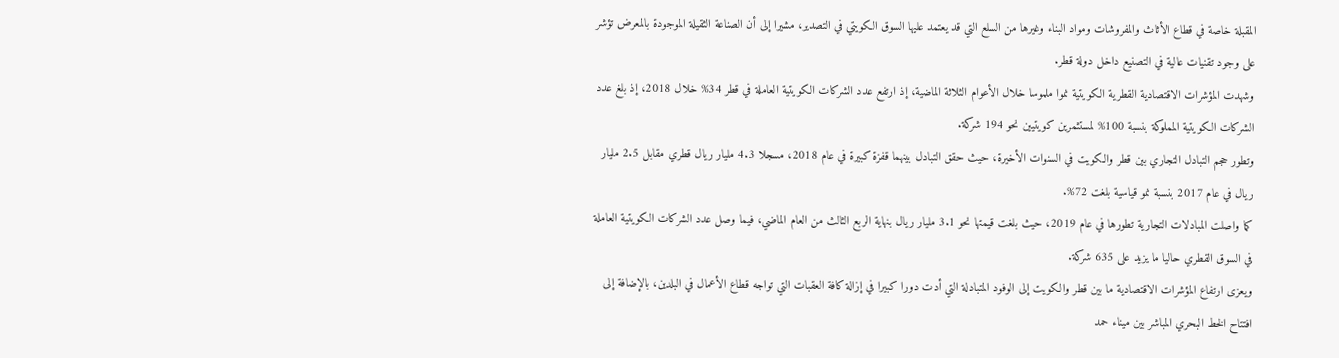المقبلة خاصة في قطاع الأثاث والمفروشات ومواد البناء وغيرها من السلع التي قد يعتمد عليها السوق الكويتي في التصدير، مشيرا إلى أن الصناعة الثقيلة الموجودة بالمعرض تؤشر على وجود تقنيات عالية في التصنيع داخل دولة قطر.
وشهدت المؤشرات الاقتصادية القطرية الكويتية نموا ملموسا خلال الأعوام الثلاثة الماضية، إذ ارتفع عدد الشركات الكويتية العاملة في قطر 34% خلال 2018، إذ بلغ عدد الشركات الكويتية المملوكة بنسبة 100% لمستثمرين كويتيين نحو 194 شركة.
وتطور حجم التبادل التجاري بين قطر والكويت في السنوات الأخيرة، حيث حقق التبادل بينهما قفزة كبيرة في عام 2018، مسجلا 4.3 مليار ريال قطري مقابل 2.5 مليار ريال في عام 2017 بنسبة نمو قياسية بلغت 72%.
كما واصلت المبادلات التجارية تطورها في عام 2019، حيث بلغت قيمتها نحو 3.1 مليار ريال بنهاية الربع الثالث من العام الماضي، فيما وصل عدد الشركات الكويتية العاملة في السوق القطري حاليا ما يزيد على 635 شركة.
ويعزى ارتفاع المؤشرات الاقتصادية ما بين قطر والكويت إلى الوفود المتبادلة التي أدت دورا كبيرا في إزالة كافة العقبات التي تواجه قطاع الأعمال في البلدين، بالإضافة إلى افتتاح الخط البحري المباشر بين ميناء حمد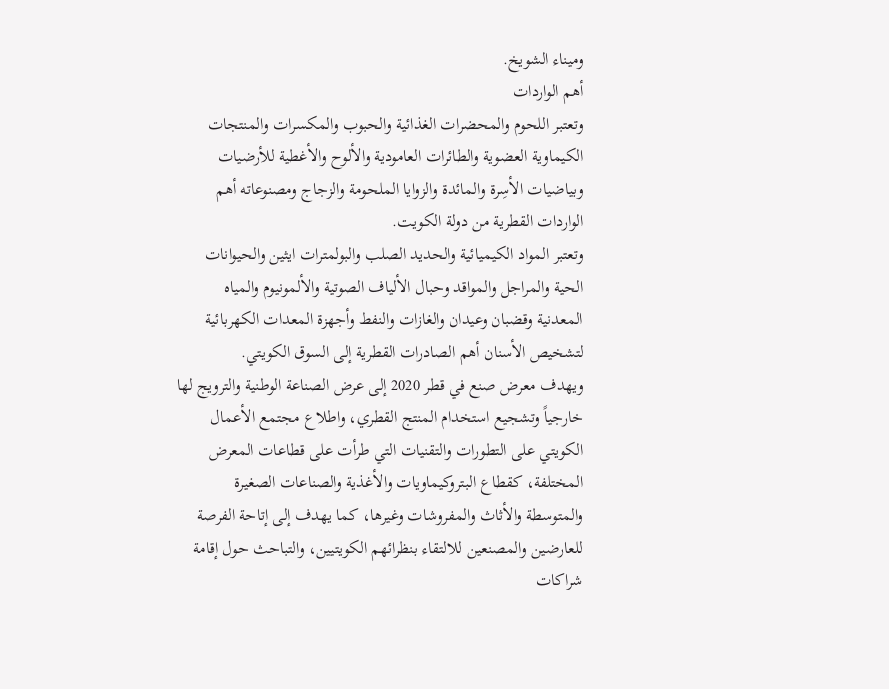وميناء الشويخ.
أهم الواردات
وتعتبر اللحوم والمحضرات الغذائية والحبوب والمكسرات والمنتجات الكيماوية العضوية والطائرات العامودية والألوح والأغطية للأرضيات وبياضيات الأسِرة والمائدة والزوايا الملحومة والزجاج ومصنوعاته أهم الواردات القطرية من دولة الكويت.
وتعتبر المواد الكيميائية والحديد الصلب والبولمترات ايثين والحيوانات الحية والمراجل والمواقد وحبال الألياف الصوتية والألمونيوم والمياه المعدنية وقضبان وعيدان والغازات والنفط وأجهزة المعدات الكهربائية لتشخيص الأسنان أهم الصادرات القطرية إلى السوق الكويتي.
ويهدف معرض صنع في قطر 2020 إلى عرض الصناعة الوطنية والترويج لها خارجياً وتشجيع استخدام المنتج القطري، واطلاع مجتمع الأعمال الكويتي على التطورات والتقنيات التي طرأت على قطاعات المعرض المختلفة، كقطاع البتروكيماويات والأغذية والصناعات الصغيرة والمتوسطة والأثاث والمفروشات وغيرها، كما يهدف إلى إتاحة الفرصة للعارضين والمصنعين للالتقاء بنظرائهم الكويتيين، والتباحث حول إقامة شراكات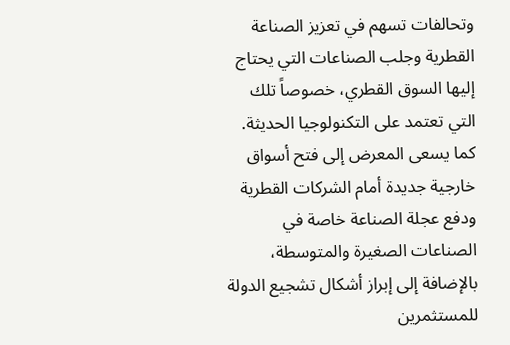وتحالفات تسهم في تعزيز الصناعة القطرية وجلب الصناعات التي يحتاج إليها السوق القطري، خصوصاً تلك التي تعتمد على التكنولوجيا الحديثة.
كما يسعى المعرض إلى فتح أسواق خارجية جديدة أمام الشركات القطرية ودفع عجلة الصناعة خاصة في الصناعات الصغيرة والمتوسطة، بالإضافة إلى إبراز أشكال تشجيع الدولة للمستثمرين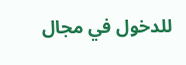للدخول في مجال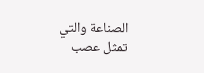الصناعة والتي تمثل عصب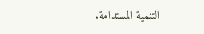التنمية المستدامة.